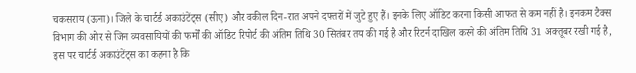चकसराय (ऊना)। जिले के चार्टर्ड अकाउंटेंट्स (सीए) और वकील दिन-रात अपने दफ्तरों में जुटे हुए हैं। इनके लिए ऑडिट करना किसी आफत से कम नहीं है। इनकम टैक्स विभाग की ओर से जिन व्यवसायियों की फर्मों की ऑडिट रिपोर्ट की अंतिम तिथि 30 सितंबर तय की गई है और रिटर्न दाखिल करने की अंतिम तिथि 31 अक्तूबर रखी गई है, इस पर चार्टर्ड अकाउंटेंट्स का कहना है कि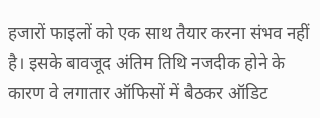हजारों फाइलों को एक साथ तैयार करना संभव नहीं है। इसके बावजूद अंतिम तिथि नजदीक होने के कारण वे लगातार ऑफिसों में बैठकर ऑडिट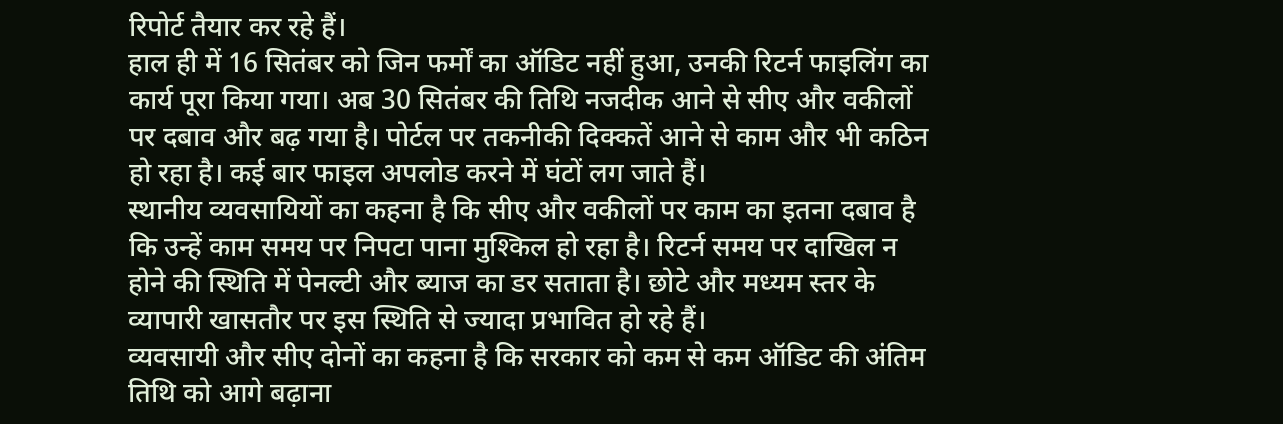रिपोर्ट तैयार कर रहे हैं।
हाल ही में 16 सितंबर को जिन फर्मों का ऑडिट नहीं हुआ, उनकी रिटर्न फाइलिंग का कार्य पूरा किया गया। अब 30 सितंबर की तिथि नजदीक आने से सीए और वकीलों पर दबाव और बढ़ गया है। पोर्टल पर तकनीकी दिक्कतें आने से काम और भी कठिन हो रहा है। कई बार फाइल अपलोड करने में घंटों लग जाते हैं।
स्थानीय व्यवसायियों का कहना है कि सीए और वकीलों पर काम का इतना दबाव है कि उन्हें काम समय पर निपटा पाना मुश्किल हो रहा है। रिटर्न समय पर दाखिल न होने की स्थिति में पेनल्टी और ब्याज का डर सताता है। छोटे और मध्यम स्तर के व्यापारी खासतौर पर इस स्थिति से ज्यादा प्रभावित हो रहे हैं।
व्यवसायी और सीए दोनों का कहना है कि सरकार को कम से कम ऑडिट की अंतिम तिथि को आगे बढ़ाना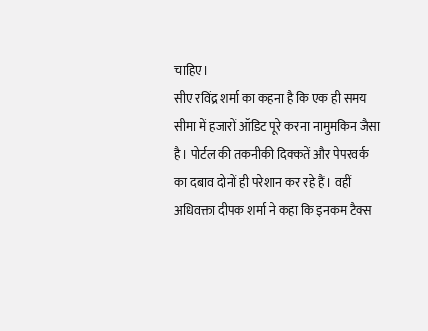चाहिए।
सीए रविंद्र शर्मा का कहना है कि एक ही समय सीमा में हजारों ऑडिट पूरे करना नामुमकिन जैसा है। पोर्टल की तकनीकी दिक्कतें और पेपरवर्क का दबाव दोनों ही परेशान कर रहे हैं। वहीं अधिवक्ता दीपक शर्मा ने कहा कि इनकम टैक्स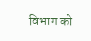विभाग को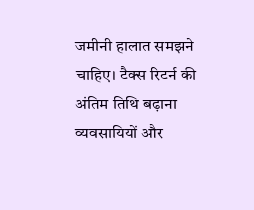जमीनी हालात समझने चाहिए। टैक्स रिटर्न की अंतिम तिथि बढ़ाना व्यवसायियों और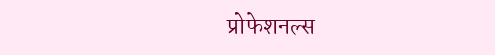प्रोफेशनल्स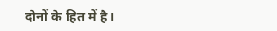दोनों के हित में है।